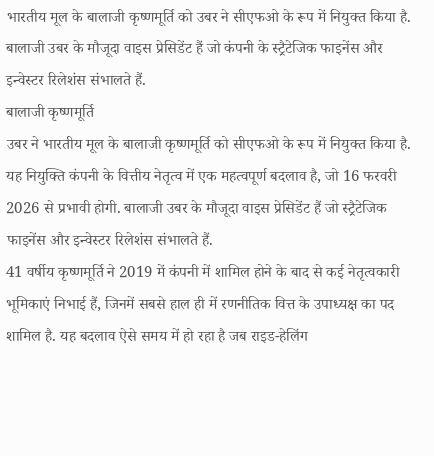भारतीय मूल के बालाजी कृष्णमूर्ति को उबर ने सीएफओ के रूप में नियुक्त किया है. बालाजी उबर के मौजूदा वाइस प्रेसिडेंट हैं जो कंपनी के स्ट्रैटेजिक फाइनेंस और इन्वेस्टर रिलेशंस संभालते हैं.
बालाजी कृष्णमूर्ति
उबर ने भारतीय मूल के बालाजी कृष्णमूर्ति को सीएफओ के रूप में नियुक्त किया है. यह नियुक्ति कंपनी के वित्तीय नेतृत्व में एक महत्वपूर्ण बदलाव है, जो 16 फरवरी 2026 से प्रभावी होगी. बालाजी उबर के मौजूदा वाइस प्रेसिडेंट हैं जो स्ट्रैटेजिक फाइनेंस और इन्वेस्टर रिलेशंस संभालते हैं.
41 वर्षीय कृष्णमूर्ति ने 2019 में कंपनी में शामिल होने के बाद से कई नेतृत्वकारी भूमिकाएं निभाई हैं, जिनमें सबसे हाल ही में रणनीतिक वित्त के उपाध्यक्ष का पद शामिल है. यह बदलाव ऐसे समय में हो रहा है जब राइड-हेलिंग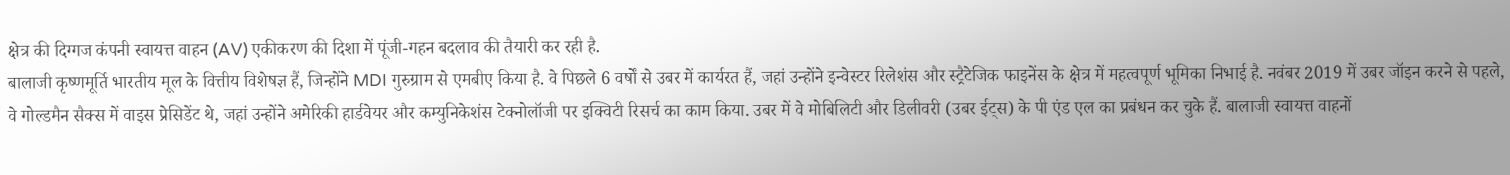क्षेत्र की दिग्गज कंपनी स्वायत्त वाहन (AV) एकीकरण की दिशा में पूंजी-गहन बदलाव की तैयारी कर रही है.
बालाजी कृष्णमूर्ति भारतीय मूल के वित्तीय विशेषज्ञ हैं, जिन्होंने MDI गुरुग्राम से एमबीए किया है. वे पिछले 6 वर्षों से उबर में कार्यरत हैं, जहां उन्होंने इन्वेस्टर रिलेशंस और स्ट्रैटेजिक फाइनेंस के क्षेत्र में महत्वपूर्ण भूमिका निभाई है. नवंबर 2019 में उबर जॉइन करने से पहले, वे गोल्डमैन सैक्स में वाइस प्रेसिडेंट थे, जहां उन्होंने अमेरिकी हार्डवेयर और कम्युनिकेशंस टेक्नोलॉजी पर इक्विटी रिसर्च का काम किया. उबर में वे मोबिलिटी और डिलीवरी (उबर ईट्स) के पी एंड एल का प्रबंधन कर चुके हैं. बालाजी स्वायत्त वाहनों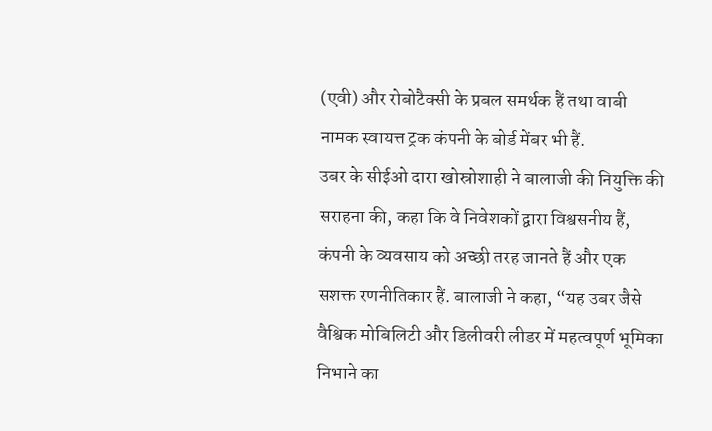(एवी) और रोबोटैक्सी के प्रबल समर्थक हैं तथा वाबी नामक स्वायत्त ट्रक कंपनी के बोर्ड मेंबर भी हैं.
उबर के सीईओ दारा खोस्रोशाही ने बालाजी की नियुक्ति की सराहना की, कहा कि वे निवेशकों द्वारा विश्वसनीय हैं, कंपनी के व्यवसाय को अच्छी तरह जानते हैं और एक सशक्त रणनीतिकार हैं. बालाजी ने कहा, “यह उबर जैसे वैश्विक मोबिलिटी और डिलीवरी लीडर में महत्वपूर्ण भूमिका निभाने का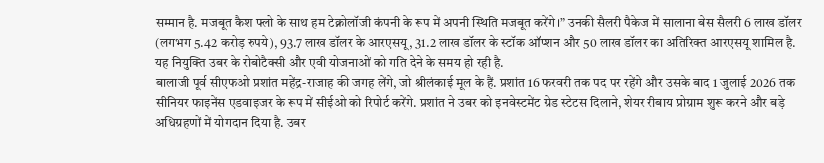सम्मान है. मजबूत कैश फ्लो के साथ हम टेक्नोलॉजी कंपनी के रूप में अपनी स्थिति मजबूत करेंगे।” उनकी सैलरी पैकेज में सालाना बेस सैलरी 6 लाख डॉलर (लगभग 5.42 करोड़ रुपये), 93.7 लाख डॉलर के आरएसयू, 31.2 लाख डॉलर के स्टॉक ऑप्शन और 50 लाख डॉलर का अतिरिक्त आरएसयू शामिल है. यह नियुक्ति उबर के रोबोटैक्सी और एवी योजनाओं को गति देने के समय हो रही है.
बालाजी पूर्व सीएफओ प्रशांत महेंद्र-राजाह की जगह लेंगे, जो श्रीलंकाई मूल के हैं. प्रशांत 16 फरवरी तक पद पर रहेंगे और उसके बाद 1 जुलाई 2026 तक सीनियर फाइनेंस एडवाइजर के रूप में सीईओ को रिपोर्ट करेंगे. प्रशांत ने उबर को इनवेस्टमेंट ग्रेड स्टेटस दिलाने, शेयर रीबाय प्रोग्राम शुरू करने और बड़े अधिग्रहणों में योगदान दिया है. उबर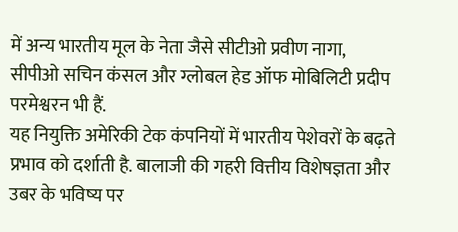में अन्य भारतीय मूल के नेता जैसे सीटीओ प्रवीण नागा, सीपीओ सचिन कंसल और ग्लोबल हेड ऑफ मोबिलिटी प्रदीप परमेश्वरन भी हैं.
यह नियुक्ति अमेरिकी टेक कंपनियों में भारतीय पेशेवरों के बढ़ते प्रभाव को दर्शाती है. बालाजी की गहरी वित्तीय विशेषज्ञता और उबर के भविष्य पर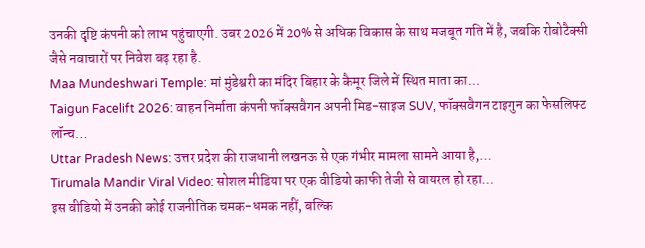उनकी दृष्टि कंपनी को लाभ पहुंचाएगी. उबर 2026 में 20% से अधिक विकास के साथ मजबूत गति में है, जबकि रोबोटैक्सी जैसे नवाचारों पर निवेश बढ़ रहा है.
Maa Mundeshwari Temple: मां मुंडेश्वरी का मंदिर बिहार के कैमूर जिले में स्थित माता का…
Taigun Facelift 2026: वाहन निर्माता कंपनी फॉक्सवैगन अपनी मिड-साइज SUV, फॉक्सवैगन टाइगुन का फेसलिफ्ट लॉन्च…
Uttar Pradesh News: उत्तर प्रदेश की राजधानी लखनऊ से एक गंभीर मामला सामने आया है,…
Tirumala Mandir Viral Video: सोशल मीडिया पर एक वीडियो काफी तेजी से वायरल हो रहा…
इस वीडियो में उनकी कोई राजनीतिक चमक-धमक नहीं, बल्कि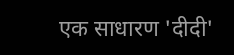एक साधारण 'दीदी'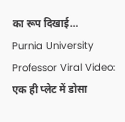का रूप दिखाई…
Purnia University Professor Viral Video: एक ही प्लेट में डोसा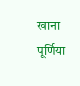खाना पूर्णिया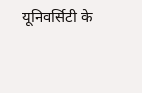यूनिवर्सिटी के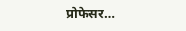प्रोफेसर…